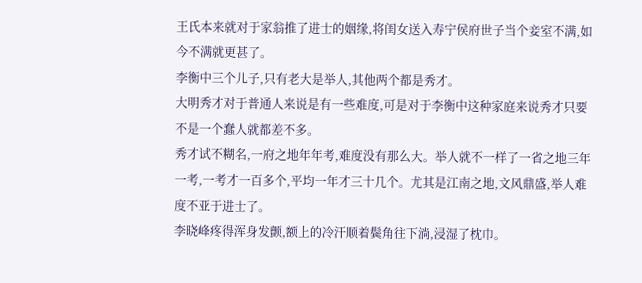王氏本来就对于家翁推了进士的姻缘,将闺女送入寿宁侯府世子当个妾室不满,如今不满就更甚了。
李衡中三个儿子,只有老大是举人,其他两个都是秀才。
大明秀才对于普通人来说是有一些难度,可是对于李衡中这种家庭来说秀才只要不是一个蠢人就都差不多。
秀才试不糊名,一府之地年年考,难度没有那么大。举人就不一样了一省之地三年一考,一考才一百多个,平均一年才三十几个。尤其是江南之地,文风鼎盛,举人难度不亚于进士了。
李晓峰疼得浑身发颤,额上的冷汗顺着鬓角往下淌,浸湿了枕巾。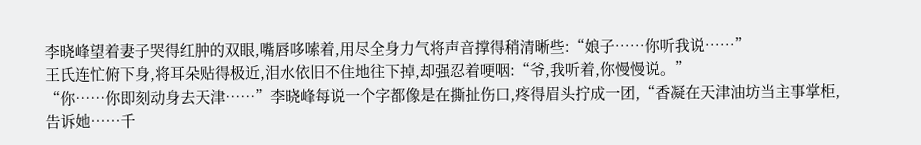李晓峰望着妻子哭得红肿的双眼,嘴唇哆嗦着,用尽全身力气将声音撑得稍清晰些:“娘子……你听我说……”
王氏连忙俯下身,将耳朵贴得极近,泪水依旧不住地往下掉,却强忍着哽咽:“爷,我听着,你慢慢说。”
“你……你即刻动身去天津……”李晓峰每说一个字都像是在撕扯伤口,疼得眉头拧成一团,“香凝在天津油坊当主事掌柜,告诉她……千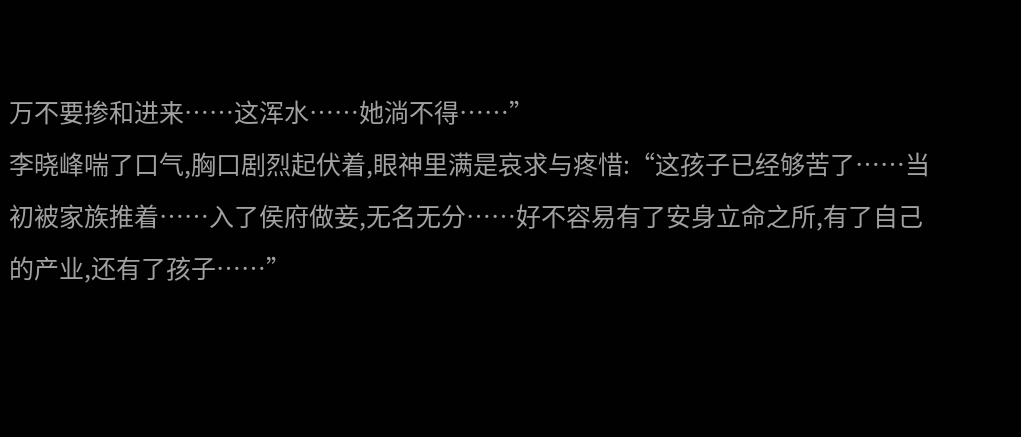万不要掺和进来……这浑水……她淌不得……”
李晓峰喘了口气,胸口剧烈起伏着,眼神里满是哀求与疼惜:“这孩子已经够苦了……当初被家族推着……入了侯府做妾,无名无分……好不容易有了安身立命之所,有了自己的产业,还有了孩子……”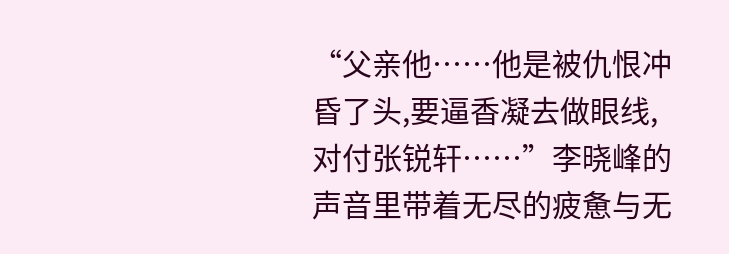“父亲他……他是被仇恨冲昏了头,要逼香凝去做眼线,对付张锐轩……”李晓峰的声音里带着无尽的疲惫与无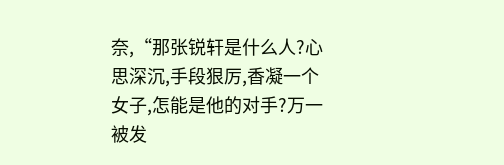奈,“那张锐轩是什么人?心思深沉,手段狠厉,香凝一个女子,怎能是他的对手?万一被发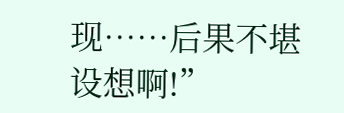现……后果不堪设想啊!”